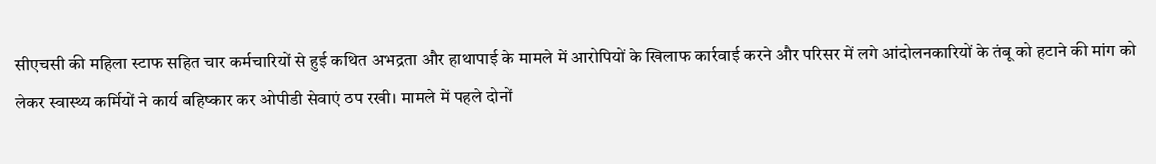सीएचसी की महिला स्टाफ सहित चार कर्मचारियों से हुई कथित अभद्रता और हाथापाई के मामले में आरोपियों के खिलाफ कार्रवाई करने और परिसर में लगे आंदोलनकारियों के तंबू को हटाने की मांग को लेकर स्वास्थ्य कर्मियों ने कार्य बहिष्कार कर ओपीडी सेवाएं ठप रखी। मामले में पहले दोनों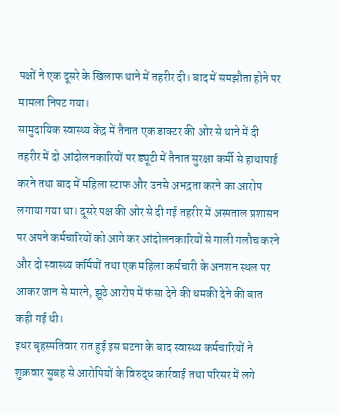पक्षों ने एक दूसरे के खिलाफ थाने में तहरीर दी। बाद में समझौता होने पर मामला निपट गया।
सामुदायिक स्वास्थ्य केंद्र में तैनात एक डाक्टर की ओर से थाने में दी तहरीर में दो आंदोलनकारियों पर ड्यूटी में तैनात सुरक्षा कर्मी से हाथापाई करने तथा बाद में महिला स्टाफ और उनसे अभद्रता करने का आरोप लगाया गया था। दूसरे पक्ष की ओर से दी गई तहरीर में अस्पताल प्रशासन पर अपने कर्मचारियों को आगे कर आंदोलनकारियों से गाली गलौच करने और दो स्वास्थ्य कर्मियों तथा एक महिला कर्मचारी के अनशन स्थल पर आकर जान से मारने, झूठे आरोप में फंसा देने की धमकी देने की बात कही गई थी।
इधर बृहस्पतिवार रात हुई इस घटना के बाद स्वास्थ्य कर्मचारियों ने शुक्रवार सुबह से आरोपियों के विरुद्ध कार्रवाई तथा परिसर में लगे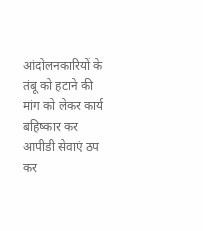आंदोलनकारियों के तंबू को हटाने की मांग को लेकर कार्य बहिष्कार कर आपीडी सेवाएं ठप कर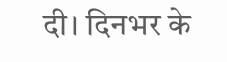दी। दिनभर के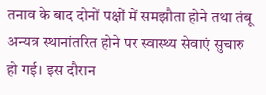तनाव के बाद दोनों पक्षों में समझौता होने तथा तंबू अन्यत्र स्थानांतरित होने पर स्वास्थ्य सेवाएं सुचारु हो गई। इस दौरान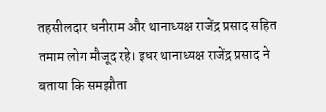तहसीलदार धनीराम और थानाध्यक्ष राजेंद्र प्रसाद सहित तमाम लोग मौजूद रहे। इधर थानाध्यक्ष राजेंद्र प्रसाद ने बताया कि समझौता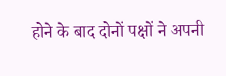होने के बाद दोनों पक्षों ने अपनी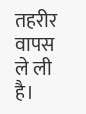तहरीर वापस ले ली है।